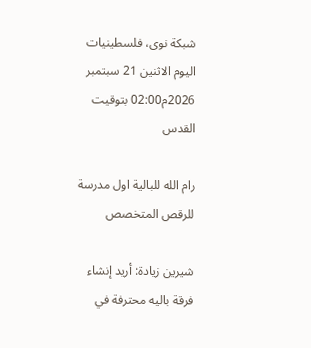شبكة نوى، فلسطينيات
اليوم الاثنين 21 سبتمبر 2026م02:00 بتوقيت القدس

رام الله للبالية اول مدرسة للرقص المتخصص

شيرين زيادة: أريد إنشاء فرقة باليه محترفة في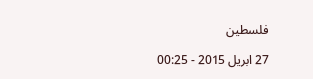فلسطين

27 ابريل 2015 - 00:25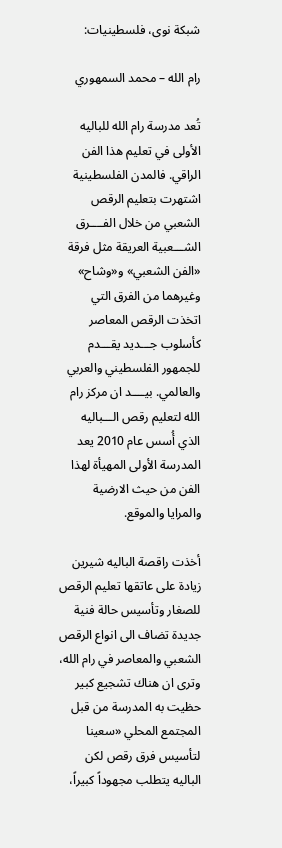شبكة نوى، فلسطينيات:

رام الله – محمد السمهوري

تُعد مدرسة رام الله للباليه الأولى في تعليم هذا الفن الراقي. فالمدن الفلسطينية اشتهرت بتعليم الرقص الشعبي من خلال الفــــرق الشـــعبية العريقة مثل فرقة «الفن الشعبي» و«وشاح» وغيرهما من الفرق التي اتخذت الرقص المعاصر كأسلوب جـــديد يقـــدم للجمهور الفلسطيني والعربي والعالمي. بيــــد ان مركز رام الله لتعليم رقص الـــباليه الذي أُسس عام 2010 يعد المدرسة الأولى المهيأة لهذا الفن من حيث الارضية والمرايا والموقع.

أخذت راقصة الباليه شيرين زيادة على عاتقها تعليم الرقص للصغار وتأسيس حالة فنية جديدة تضاف الى انواع الرقص الشعبي والمعاصر في رام الله، وترى ان هناك تشجيع كبير حظيت به المدرسة من قبل المجتمع المحلي «سعينا لتأسيس فرق رقص لكن الباليه يتطلب مجهوداً كبيراً،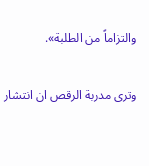والتزاماً من الطلبة».

وترى مدربة الرقص ان انتشار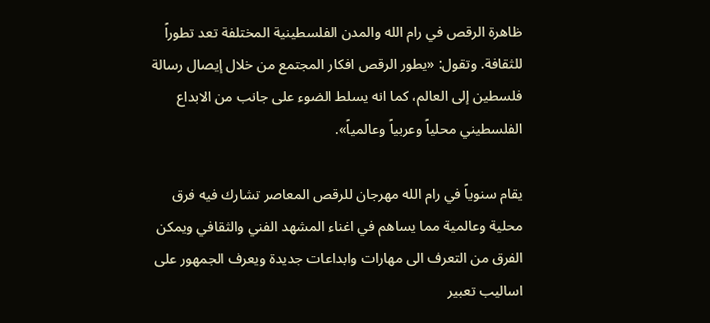ظاهرة الرقص في رام الله والمدن الفلسطينية المختلفة تعد تطوراً للثقافة. وتقول: «يطور الرقص افكار المجتمع من خلال إيصال رسالة فلسطين إلى العالم، كما انه يسلط الضوء على جانب من الابداع الفلسطيني محلياً وعربياً وعالمياً».

يقام سنوياً في رام الله مهرجان للرقص المعاصر تشارك فيه فرق محلية وعالمية مما يساهم في اغناء المشهد الفني والثقافي ويمكن الفرق من التعرف الى مهارات وابداعات جديدة ويعرف الجمهور على اساليب تعبير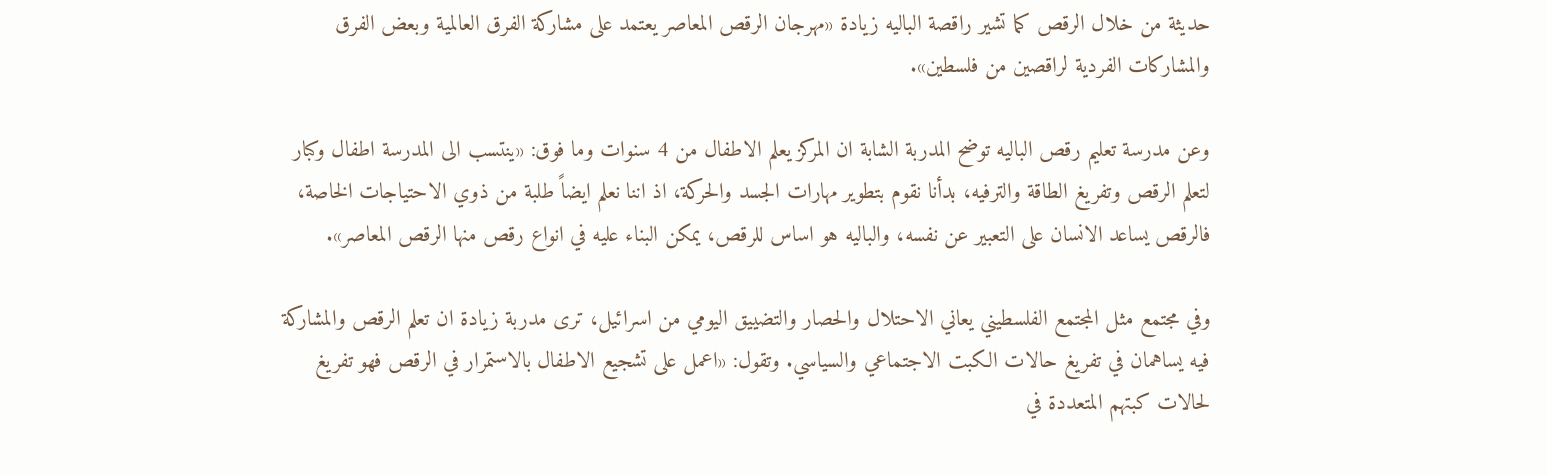حديثة من خلال الرقص كما تشير راقصة الباليه زيادة «مهرجان الرقص المعاصر يعتمد على مشاركة الفرق العالمية وبعض الفرق والمشاركات الفردية لراقصين من فلسطين».

وعن مدرسة تعليم رقص الباليه توضح المدربة الشابة ان المركز يعلم الاطفال من 4 سنوات وما فوق: «ينتسب الى المدرسة اطفال وكبار لتعلم الرقص وتفريغ الطاقة والترفيه، بدأنا نقوم بتطوير مهارات الجسد والحركة، اذ اننا نعلم ايضاً طلبة من ذوي الاحتياجات الخاصة، فالرقص يساعد الانسان على التعبير عن نفسه، والباليه هو اساس للرقص، يمكن البناء عليه في انواع رقص منها الرقص المعاصر».

وفي مجتمع مثل المجتمع الفلسطيني يعاني الاحتلال والحصار والتضييق اليومي من اسرائيل، ترى مدربة زيادة ان تعلم الرقص والمشاركة فيه يساهمان في تفريغ حالات الكبت الاجتماعي والسياسي. وتقول: «اعمل علی تشجيع الاطفال بالاستمرار في الرقص فهو تفريغ لحالات كبتهم المتعددة في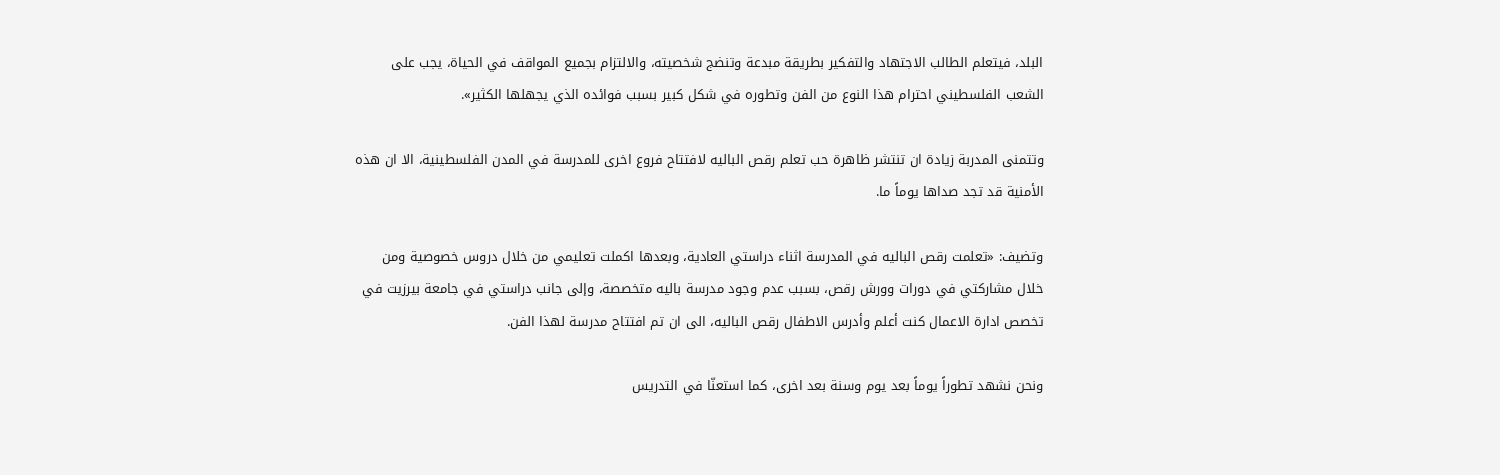البلد، فيتعلم الطالب الاجتهاد والتفكير بطريقة مبدعة وتنضج شخصيته، والالتزام بجميع المواقف في الحياة، يجب علی الشعب الفلسطيني احترام هذا النوع من الفن وتطوره في شكل كبير بسبب فوائده الذي يجهلها الكثير».

وتتمنى المدربة زيادة ان تنتشر ظاهرة حب تعلم رقص الباليه لافتتاح فروع اخرى للمدرسة في المدن الفلسطينية، الا ان هذه الأمنية قد تجد صداها يوماً ما.

وتضيف: «تعلمت رقص الباليه في المدرسة اثناء دراستي العادية، وبعدها اكملت تعليمي من خلال دروس خصوصية ومن خلال مشاركتي في دورات وورش رقص، بسبب عدم وجود مدرسة باليه متخصصة، وإلى جانب دراستي في جامعة بيرزيت في تخصص ادارة الاعمال كنت أعلم وأدرس الاطفال رقص الباليه، الى ان تم افتتاح مدرسة لهذا الفن.

ونحن نشهد تطوراً يوماً بعد يوم وسنة بعد اخرى، كما استعنّا في التدريس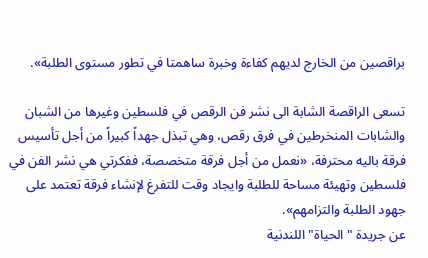براقصين من الخارج لديهم كفاءة وخبرة ساهمتا في تطور مستوى الطلبة».

تسعى الراقصة الشابة الى نشر فن الرقص في فلسطين وغيرها من الشبان والشابات المنخرطين في فرق رقص، وهي تبذل جهداً كبيراً من أجل تأسيس فرقة باليه محترفة، «نعمل من أجل فرقة متخصصة، ففكرتي هي نشر الفن في فلسطين وتهيئة مساحة للطلبة وايجاد وقت للتفرغ لإنشاء فرقة تعتمد على جهود الطلبة والتزامهم».
عن جريدة "الحياة" اللندنية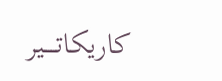كاريكاتـــــير